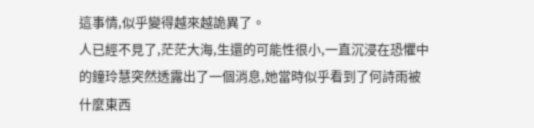這事情,似乎變得越來越詭異了。
人已經不見了,茫茫大海,生還的可能性很小,一直沉浸在恐懼中的鐘玲慧突然透露出了一個消息,她當時似乎看到了何詩雨被什麼東西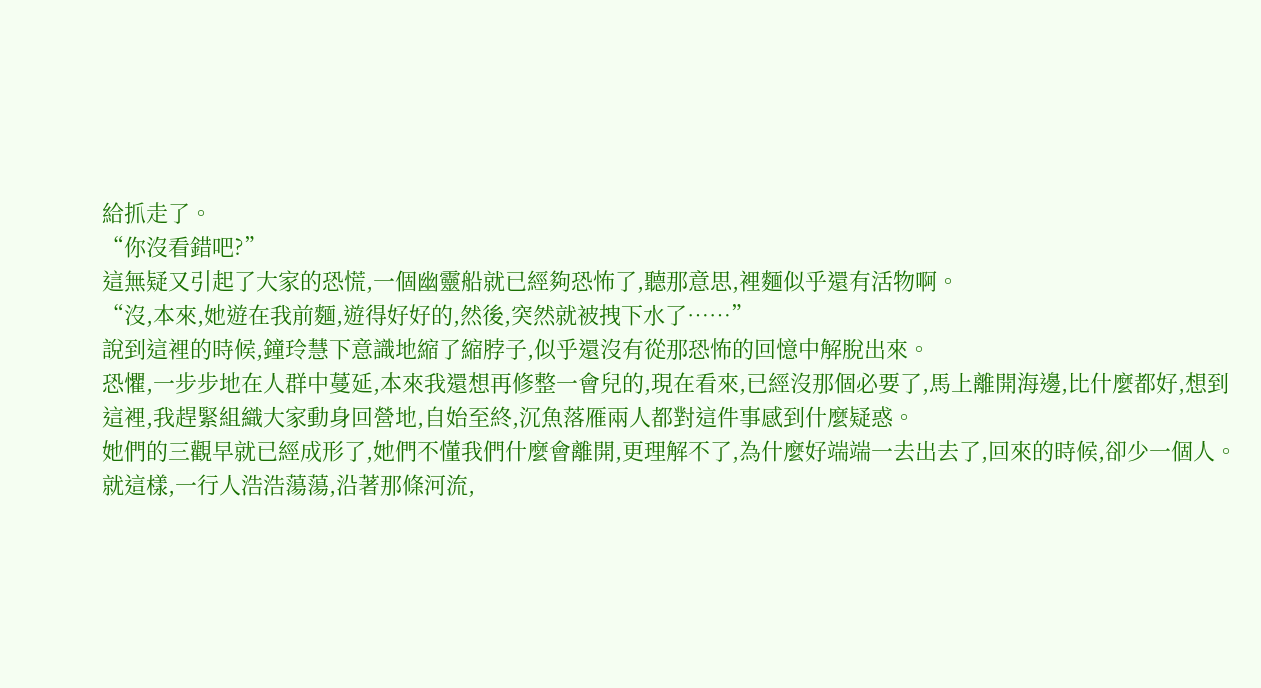給抓走了。
“你沒看錯吧?”
這無疑又引起了大家的恐慌,一個幽靈船就已經夠恐怖了,聽那意思,裡麵似乎還有活物啊。
“沒,本來,她遊在我前麵,遊得好好的,然後,突然就被拽下水了……”
說到這裡的時候,鐘玲慧下意識地縮了縮脖子,似乎還沒有從那恐怖的回憶中解脫出來。
恐懼,一步步地在人群中蔓延,本來我還想再修整一會兒的,現在看來,已經沒那個必要了,馬上離開海邊,比什麼都好,想到這裡,我趕緊組織大家動身回營地,自始至終,沉魚落雁兩人都對這件事感到什麼疑惑。
她們的三觀早就已經成形了,她們不懂我們什麼會離開,更理解不了,為什麼好端端一去出去了,回來的時候,卻少一個人。
就這樣,一行人浩浩蕩蕩,沿著那條河流,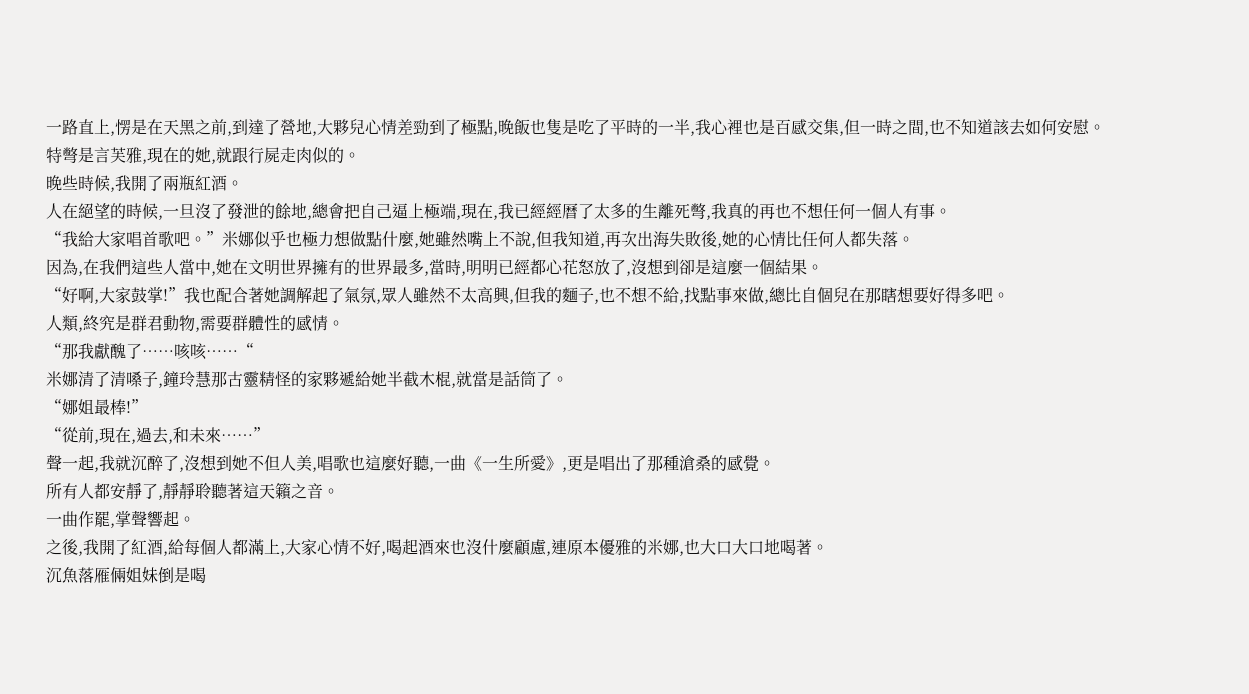一路直上,愣是在天黑之前,到達了營地,大夥兒心情差勁到了極點,晚飯也隻是吃了平時的一半,我心裡也是百感交集,但一時之間,也不知道該去如何安慰。
特彆是言芙雅,現在的她,就跟行屍走肉似的。
晚些時候,我開了兩瓶紅酒。
人在絕望的時候,一旦沒了發泄的餘地,總會把自己逼上極端,現在,我已經經曆了太多的生離死彆,我真的再也不想任何一個人有事。
“我給大家唱首歌吧。”米娜似乎也極力想做點什麼,她雖然嘴上不說,但我知道,再次出海失敗後,她的心情比任何人都失落。
因為,在我們這些人當中,她在文明世界擁有的世界最多,當時,明明已經都心花怒放了,沒想到卻是這麼一個結果。
“好啊,大家鼓掌!”我也配合著她調解起了氣氛,眾人雖然不太高興,但我的麵子,也不想不給,找點事來做,總比自個兒在那瞎想要好得多吧。
人類,終究是群君動物,需要群體性的感情。
“那我獻醜了……咳咳……“
米娜清了清嗓子,鐘玲慧那古靈精怪的家夥遞給她半截木棍,就當是話筒了。
“娜姐最棒!”
“從前,現在,過去,和未來……”
聲一起,我就沉醉了,沒想到她不但人美,唱歌也這麼好聽,一曲《一生所愛》,更是唱出了那種滄桑的感覺。
所有人都安靜了,靜靜聆聽著這天籟之音。
一曲作罷,掌聲響起。
之後,我開了紅酒,給每個人都滿上,大家心情不好,喝起酒來也沒什麼顧慮,連原本優雅的米娜,也大口大口地喝著。
沉魚落雁倆姐妹倒是喝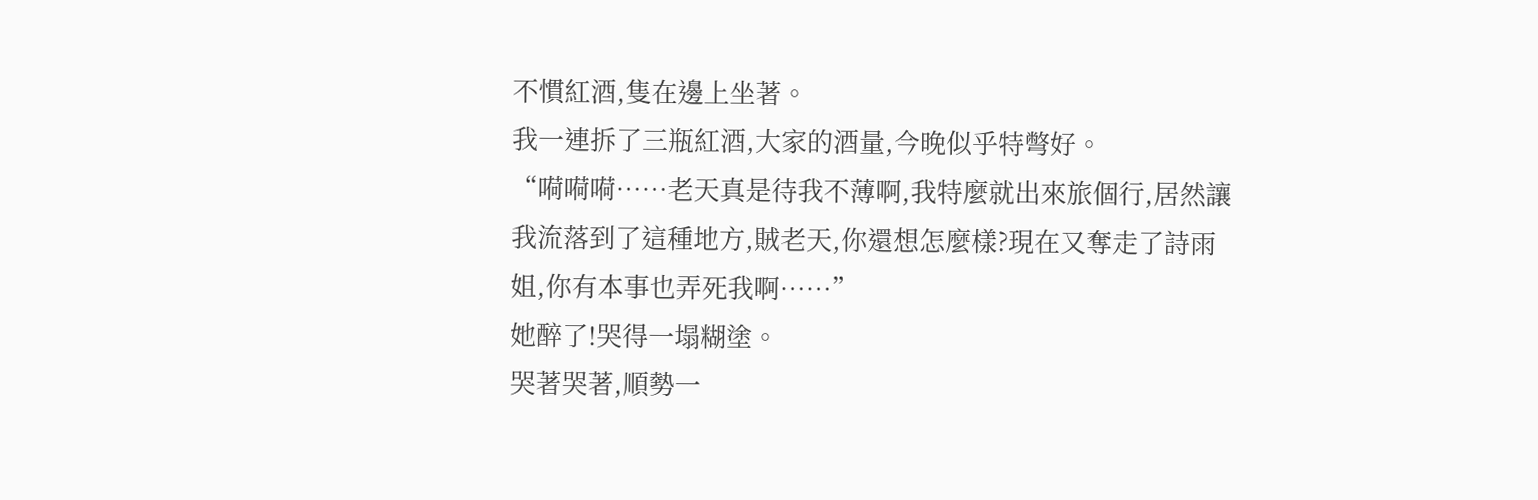不慣紅酒,隻在邊上坐著。
我一連拆了三瓶紅酒,大家的酒量,今晚似乎特彆好。
“嗬嗬嗬……老天真是待我不薄啊,我特麼就出來旅個行,居然讓我流落到了這種地方,賊老天,你還想怎麼樣?現在又奪走了詩雨姐,你有本事也弄死我啊……”
她醉了!哭得一塌糊塗。
哭著哭著,順勢一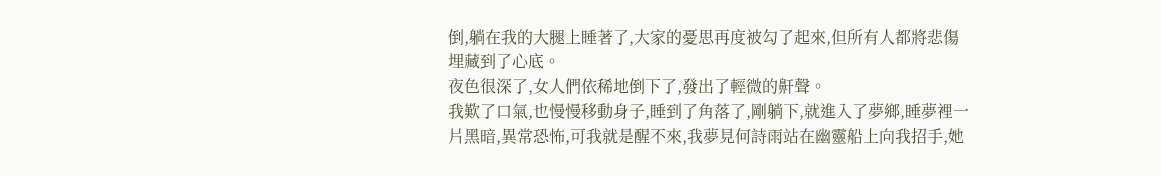倒,躺在我的大腿上睡著了,大家的憂思再度被勾了起來,但所有人都將悲傷埋藏到了心底。
夜色很深了,女人們依稀地倒下了,發出了輕微的鼾聲。
我歎了口氣,也慢慢移動身子,睡到了角落了,剛躺下,就進入了夢鄉,睡夢裡一片黑暗,異常恐怖,可我就是醒不來,我夢見何詩雨站在幽靈船上向我招手,她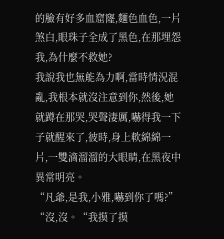的臉有好多血窟窿,麵色血色,一片煞白,眼珠子全成了黑色,在那埋怨我,為什麼不救她?
我說我也無能為力啊,當時情況混亂,我根本就沒注意到你,然後,她就蹲在那哭,哭聲淒厲,嚇得我一下子就醒來了,彼時,身上軟綿綿一片,一雙滴溜溜的大眼睛,在黑夜中異常明亮。
“凡爺,是我,小雅,嚇到你了嗎?”
“沒,沒。“我摸了摸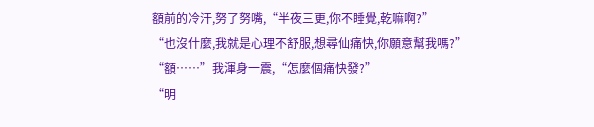額前的冷汗,努了努嘴,“半夜三更,你不睡覺,乾嘛啊?”
“也沒什麼,我就是心理不舒服,想尋仙痛快,你願意幫我嗎?”
“額……”我渾身一震,“怎麼個痛快發?”
“明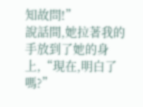知故問!”
說話間,她拉著我的手放到了她的身上,“現在,明白了嗎?”